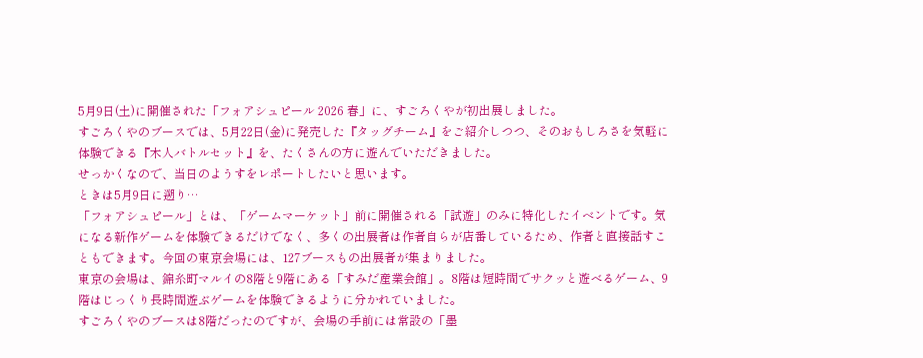5月9日(土)に開催された「フォアシュピール 2026 春」に、すごろくやが初出展しました。
すごろくやのブースでは、5月22日(金)に発売した『タッグチーム』をご紹介しつつ、そのおもしろさを気軽に体験できる『木人バトルセット』を、たくさんの方に遊んでいただきました。
せっかくなので、当日のようすをレポートしたいと思います。
ときは5月9日に遡り…
「フォアシュピール」とは、「ゲームマーケット」前に開催される「試遊」のみに特化したイベントです。気になる新作ゲームを体験できるだけでなく、多くの出展者は作者自らが店番しているため、作者と直接話すこともできます。今回の東京会場には、127ブースもの出展者が集まりました。
東京の会場は、錦糸町マルイの8階と9階にある「すみだ産業会館」。8階は短時間でサクッと遊べるゲーム、9階はじっくり長時間遊ぶゲームを体験できるように分かれていました。
すごろくやのブースは8階だったのですが、会場の手前には常設の「墨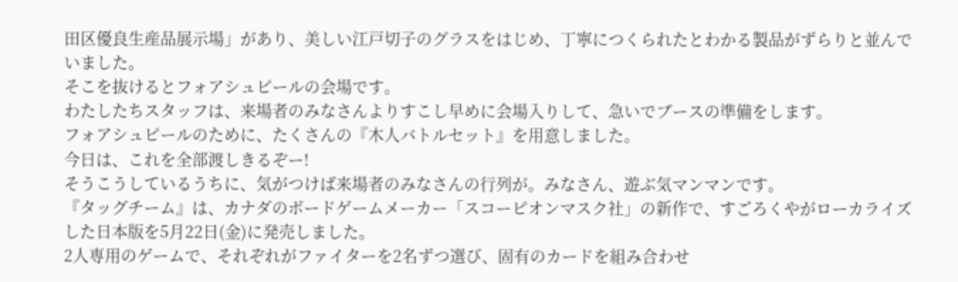田区優良生産品展示場」があり、美しい江戸切子のグラスをはじめ、丁寧につくられたとわかる製品がずらりと並んでいました。
そこを抜けるとフォアシュピールの会場です。
わたしたちスタッフは、来場者のみなさんよりすこし早めに会場入りして、急いでブースの準備をします。
フォアシュピールのために、たくさんの『木人バトルセット』を用意しました。
今日は、これを全部渡しきるぞー!
そうこうしているうちに、気がつけば来場者のみなさんの行列が。みなさん、遊ぶ気マンマンです。
『タッグチーム』は、カナダのボードゲームメーカー「スコーピオンマスク社」の新作で、すごろくやがローカライズした日本版を5月22日(金)に発売しました。
2人専用のゲームで、それぞれがファイターを2名ずつ選び、固有のカードを組み合わせ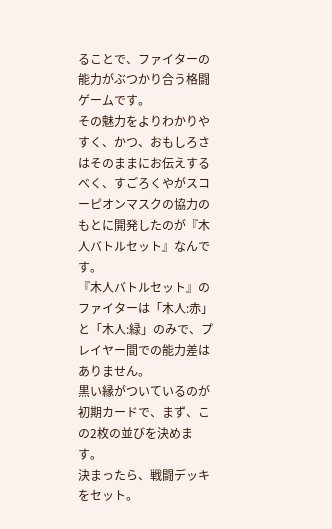ることで、ファイターの能力がぶつかり合う格闘ゲームです。
その魅力をよりわかりやすく、かつ、おもしろさはそのままにお伝えするべく、すごろくやがスコーピオンマスクの協力のもとに開発したのが『木人バトルセット』なんです。
『木人バトルセット』のファイターは「木人:赤」と「木人:緑」のみで、プレイヤー間での能力差はありません。
黒い縁がついているのが初期カードで、まず、この2枚の並びを決めます。
決まったら、戦闘デッキをセット。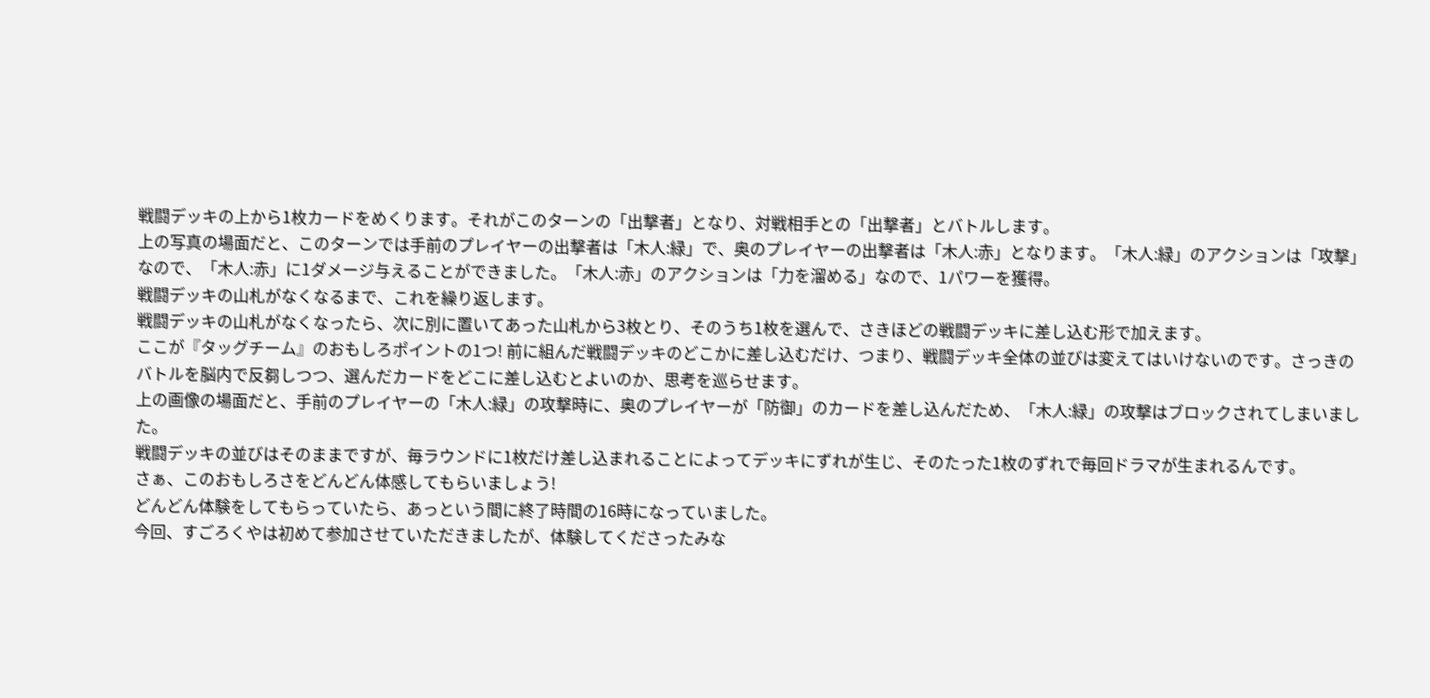戦闘デッキの上から1枚カードをめくります。それがこのターンの「出撃者」となり、対戦相手との「出撃者」とバトルします。
上の写真の場面だと、このターンでは手前のプレイヤーの出撃者は「木人:緑」で、奥のプレイヤーの出撃者は「木人:赤」となります。「木人:緑」のアクションは「攻撃」なので、「木人:赤」に1ダメージ与えることができました。「木人:赤」のアクションは「力を溜める」なので、1パワーを獲得。
戦闘デッキの山札がなくなるまで、これを繰り返します。
戦闘デッキの山札がなくなったら、次に別に置いてあった山札から3枚とり、そのうち1枚を選んで、さきほどの戦闘デッキに差し込む形で加えます。
ここが『タッグチーム』のおもしろポイントの1つ! 前に組んだ戦闘デッキのどこかに差し込むだけ、つまり、戦闘デッキ全体の並びは変えてはいけないのです。さっきのバトルを脳内で反芻しつつ、選んだカードをどこに差し込むとよいのか、思考を巡らせます。
上の画像の場面だと、手前のプレイヤーの「木人:緑」の攻撃時に、奥のプレイヤーが「防御」のカードを差し込んだため、「木人:緑」の攻撃はブロックされてしまいました。
戦闘デッキの並びはそのままですが、毎ラウンドに1枚だけ差し込まれることによってデッキにずれが生じ、そのたった1枚のずれで毎回ドラマが生まれるんです。
さぁ、このおもしろさをどんどん体感してもらいましょう!
どんどん体験をしてもらっていたら、あっという間に終了時間の16時になっていました。
今回、すごろくやは初めて参加させていただきましたが、体験してくださったみな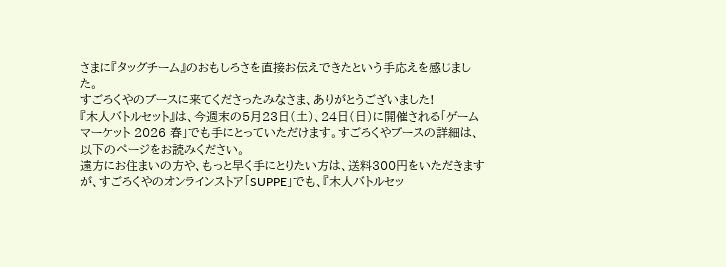さまに『タッグチーム』のおもしろさを直接お伝えできたという手応えを感じました。
すごろくやのブースに来てくださったみなさま、ありがとうございました!
『木人バトルセット』は、今週末の5月23日(土)、24日(日)に開催される「ゲームマーケット 2026 春」でも手にとっていただけます。すごろくやブースの詳細は、以下のページをお読みください。
遠方にお住まいの方や、もっと早く手にとりたい方は、送料300円をいただきますが、すごろくやのオンラインストア「SUPPE」でも、『木人バトルセッ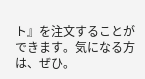ト』を注文することができます。気になる方は、ぜひ。